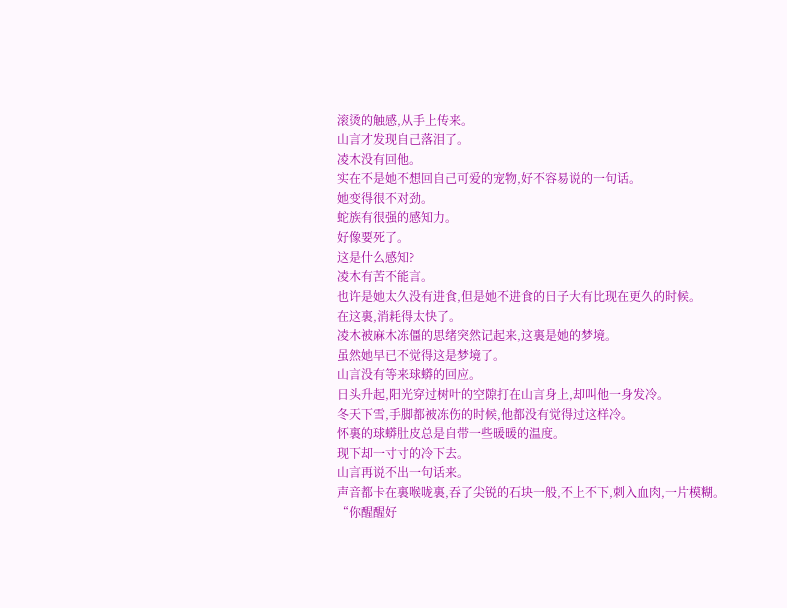滚烫的触感,从手上传来。
山言才发现自己落泪了。
凌木没有回他。
实在不是她不想回自己可爱的宠物,好不容易说的一句话。
她变得很不对劲。
蛇族有很强的感知力。
好像要死了。
这是什么感知?
凌木有苦不能言。
也许是她太久没有进食,但是她不进食的日子大有比现在更久的时候。
在这裏,消耗得太快了。
凌木被麻木冻僵的思绪突然记起来,这裏是她的梦境。
虽然她早已不觉得这是梦境了。
山言没有等来球蟒的回应。
日头升起,阳光穿过树叶的空隙打在山言身上,却叫他一身发冷。
冬天下雪,手脚都被冻伤的时候,他都没有觉得过这样冷。
怀裏的球蟒肚皮总是自带一些暖暖的温度。
现下却一寸寸的冷下去。
山言再说不出一句话来。
声音都卡在裏喉咙裏,吞了尖锐的石块一般,不上不下,刺入血肉,一片模糊。
“你醒醒好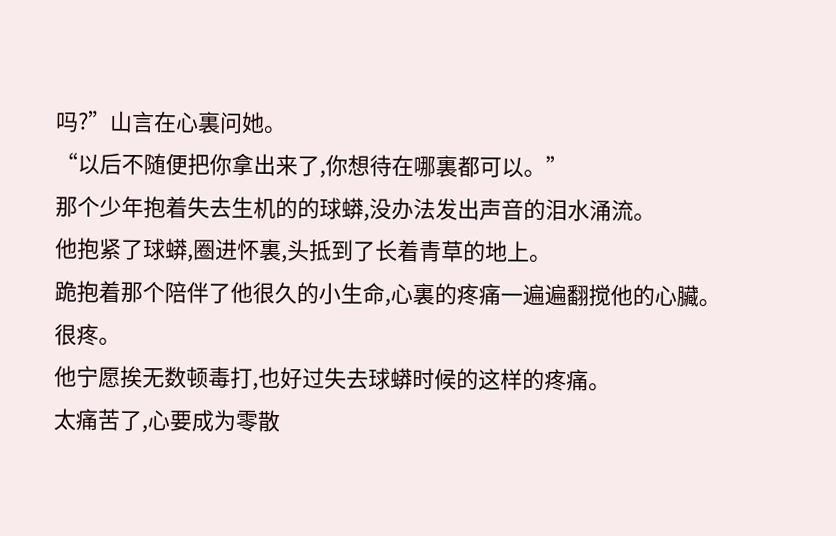吗?”山言在心裏问她。
“以后不随便把你拿出来了,你想待在哪裏都可以。”
那个少年抱着失去生机的的球蟒,没办法发出声音的泪水涌流。
他抱紧了球蟒,圈进怀裏,头抵到了长着青草的地上。
跪抱着那个陪伴了他很久的小生命,心裏的疼痛一遍遍翻搅他的心臟。
很疼。
他宁愿挨无数顿毒打,也好过失去球蟒时候的这样的疼痛。
太痛苦了,心要成为零散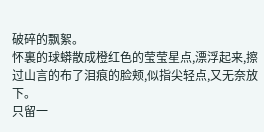破碎的飘絮。
怀裏的球蟒散成橙红色的莹莹星点,漂浮起来,擦过山言的布了泪痕的脸颊,似指尖轻点,又无奈放下。
只留一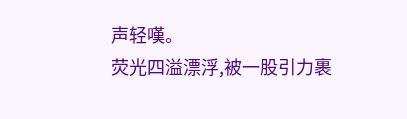声轻嘆。
荧光四溢漂浮,被一股引力裹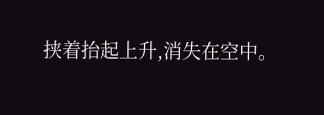挟着抬起上升,消失在空中。